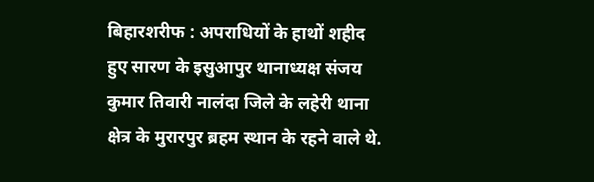बिहारशरीफ : अपराधियों के हाथों शहीद हुए सारण के इसुआपुर थानाध्यक्ष संजय कुमार तिवारी नालंदा जिले के लहेरी थाना क्षेत्र के मुरारपुर ब्रहम स्थान के रहने वाले थे.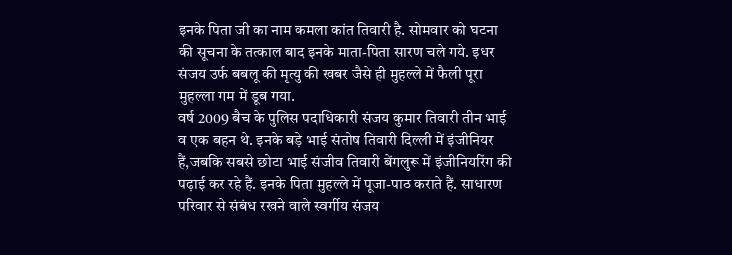इनके पिता जी का नाम कमला कांत तिवारी है. सोमवार को घटना की सूचना के तत्काल बाद इनके माता-पिता सारण चले गये. इधर संजय उर्फ बबलू की मृत्यु की खबर जैसे ही मुहल्ले में फैली पूरा मुहल्ला गम में डूब गया.
वर्ष 2009 बैच के पुलिस पदाधिकारी संजय कुमार तिवारी तीन भाई व एक बहन थे. इनके बड़े भाई संतोष तिवारी दिल्ली में इंजीनियर हैं,जबकि सबसे छोटा भाई संजीव तिवारी बेंगलुरू में इंजीनियरिंग की पढ़ाई कर रहे हैं. इनके पिता मुहल्ले में पूजा-पाठ कराते हैं. साधारण परिवार से संबंध रखने वाले स्वर्गीय संजय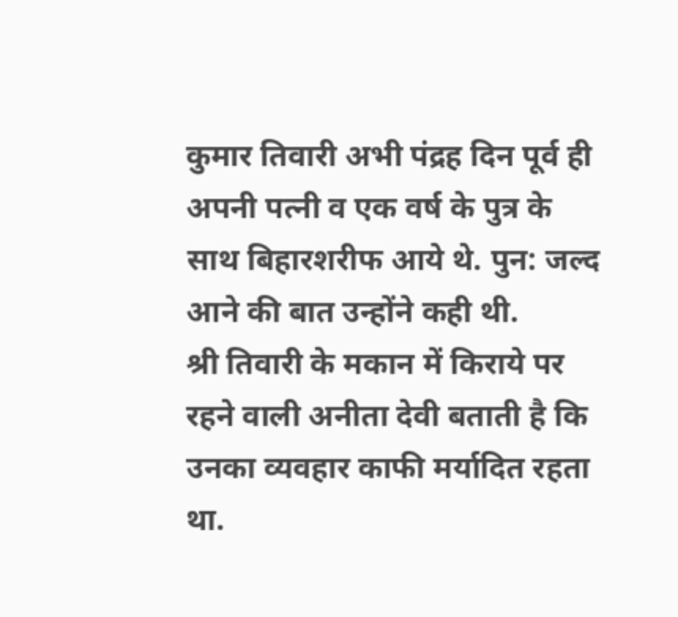कुमार तिवारी अभी पंद्रह दिन पूर्व ही अपनी पत्नी व एक वर्ष के पुत्र के साथ बिहारशरीफ आये थे. पुन: जल्द आने की बात उन्होंने कही थी.
श्री तिवारी के मकान में किराये पर रहने वाली अनीता देवी बताती है कि उनका व्यवहार काफी मर्यादित रहता था.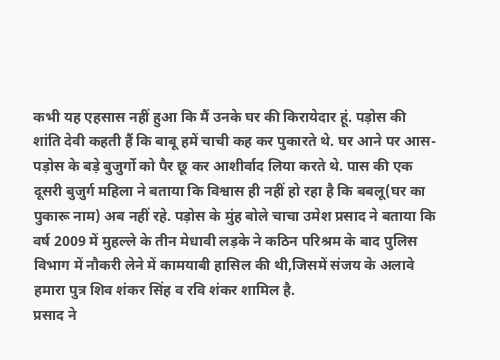कभी यह एहसास नहीं हुआ कि मैं उनके घर की किरायेदार हूं. पड़ोस की शांति देवी कहती हैं कि बाबू हमें चाची कह कर पुकारते थे. घर आने पर आस-पड़ोस के बड़े बुजुर्गो को पैर छू कर आशीर्वाद लिया करते थे. पास की एक दूसरी बुजुर्ग महिला ने बताया कि विश्वास ही नहीं हो रहा है कि बबलू(घर का पुकारू नाम) अब नहीं रहे. पड़ोस के मुंह बोले चाचा उमेश प्रसाद ने बताया कि वर्ष 2009 में मुहल्ले के तीन मेधावी लड़के ने कठिन परिश्रम के बाद पुलिस विभाग में नौकरी लेने में कामयाबी हासिल की थी,जिसमें संजय के अलावे हमारा पुत्र शिव शंकर सिंह व रवि शंकर शामिल है.
प्रसाद ने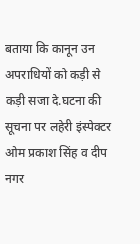बताया कि कानून उन अपराधियों को कड़ी से कड़ी सजा दे.घटना की सूचना पर लहेरी इंस्पेक्टर ओम प्रकाश सिंह व दीप नगर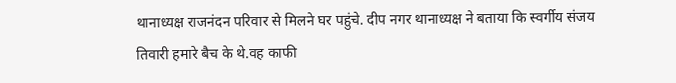थानाध्यक्ष राजनंदन परिवार से मिलने घर पहुंचे. दीप नगर थानाध्यक्ष ने बताया कि स्वर्गीय संजय तिवारी हमारे बैच के थे.वह काफी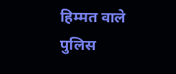हिम्मत वाले पुलिस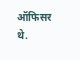ऑफिसर थे.